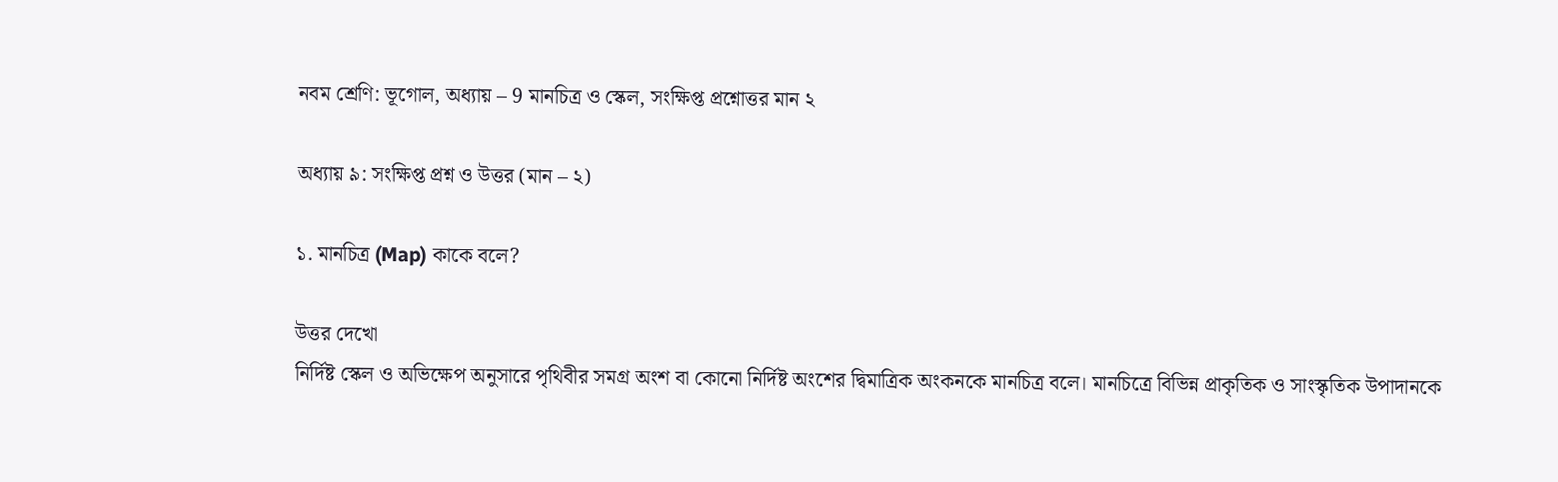নবম শ্রেণি: ভূগোল, অধ্যায় – 9 মানচিত্র ও স্কেল, সংক্ষিপ্ত প্রশ্নোত্তর মান ২

অধ্যায় ৯: সংক্ষিপ্ত প্রশ্ন ও উত্তর (মান – ২)

১. মানচিত্র (Map) কাকে বলে?

উত্তর দেখো
নির্দিষ্ট স্কেল ও অভিক্ষেপ অনুসারে পৃথিবীর সমগ্র অংশ বা কোনো নির্দিষ্ট অংশের দ্বিমাত্রিক অংকনকে মানচিত্র বলে। মানচিত্রে বিভিন্ন প্রাকৃতিক ও সাংস্কৃতিক উপাদানকে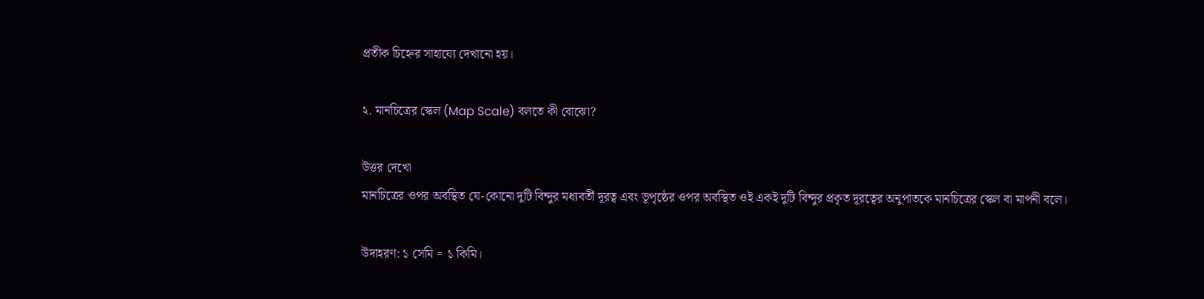প্রতীক চিহ্নের সাহায্যে দেখানো হয়।

২. মানচিত্রের স্কেল (Map Scale) বলতে কী বোঝো?

উত্তর দেখো
মানচিত্রের ওপর অবস্থিত যে-কোনো দুটি বিন্দুর মধ্যবর্তী দূরত্ব এবং ভূপৃষ্ঠের ওপর অবস্থিত ওই একই দুটি বিন্দুর প্রকৃত দূরত্বের অনুপাতকে মানচিত্রের স্কেল বা মাপনী বলে।

উদাহরণ: ১ সেমি = ১ কিমি।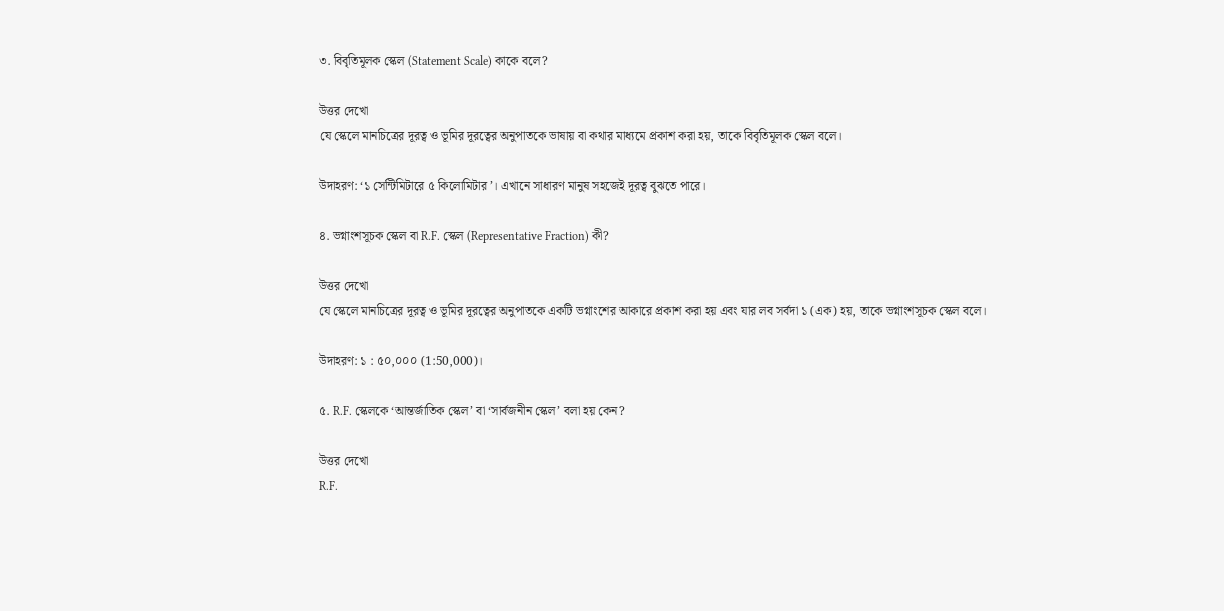৩. বিবৃতিমূলক স্কেল (Statement Scale) কাকে বলে?

উত্তর দেখো
যে স্কেলে মানচিত্রের দূরত্ব ও ভূমির দূরত্বের অনুপাতকে ভাষায় বা কথার মাধ্যমে প্রকাশ করা হয়, তাকে বিবৃতিমূলক স্কেল বলে।

উদাহরণ: ‘১ সেন্টিমিটারে ৫ কিলোমিটার’। এখানে সাধারণ মানুষ সহজেই দূরত্ব বুঝতে পারে।

৪. ভগ্নাংশসূচক স্কেল বা R.F. স্কেল (Representative Fraction) কী?

উত্তর দেখো
যে স্কেলে মানচিত্রের দূরত্ব ও ভূমির দূরত্বের অনুপাতকে একটি ভগ্নাংশের আকারে প্রকাশ করা হয় এবং যার লব সর্বদা ১ (এক) হয়, তাকে ভগ্নাংশসূচক স্কেল বলে।

উদাহরণ: ১ : ৫০,০০০ (1:50,000)।

৫. R.F. স্কেলকে ‘আন্তর্জাতিক স্কেল’ বা ‘সার্বজনীন স্কেল’ বলা হয় কেন?

উত্তর দেখো
R.F.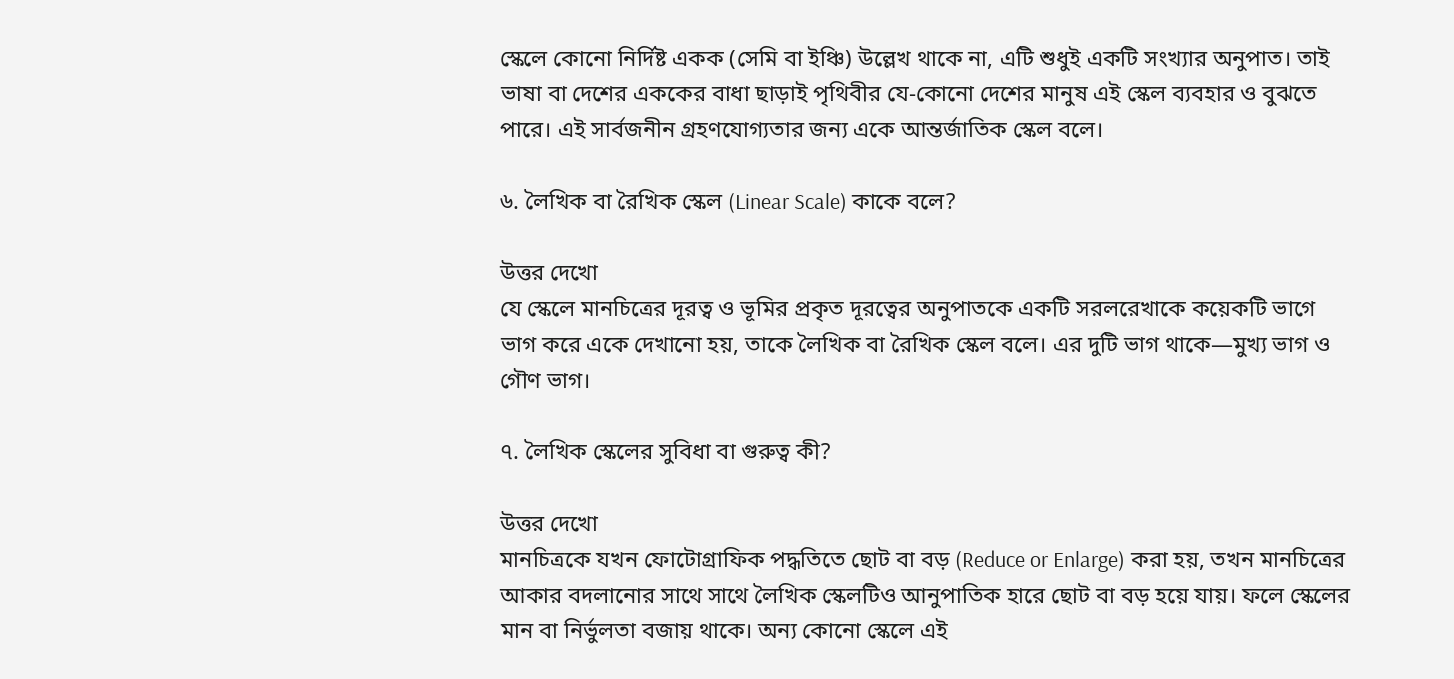স্কেলে কোনো নির্দিষ্ট একক (সেমি বা ইঞ্চি) উল্লেখ থাকে না, এটি শুধুই একটি সংখ্যার অনুপাত। তাই ভাষা বা দেশের এককের বাধা ছাড়াই পৃথিবীর যে-কোনো দেশের মানুষ এই স্কেল ব্যবহার ও বুঝতে পারে। এই সার্বজনীন গ্রহণযোগ্যতার জন্য একে আন্তর্জাতিক স্কেল বলে।

৬. লৈখিক বা রৈখিক স্কেল (Linear Scale) কাকে বলে?

উত্তর দেখো
যে স্কেলে মানচিত্রের দূরত্ব ও ভূমির প্রকৃত দূরত্বের অনুপাতকে একটি সরলরেখাকে কয়েকটি ভাগে ভাগ করে একে দেখানো হয়, তাকে লৈখিক বা রৈখিক স্কেল বলে। এর দুটি ভাগ থাকে—মুখ্য ভাগ ও গৌণ ভাগ।

৭. লৈখিক স্কেলের সুবিধা বা গুরুত্ব কী?

উত্তর দেখো
মানচিত্রকে যখন ফোটোগ্রাফিক পদ্ধতিতে ছোট বা বড় (Reduce or Enlarge) করা হয়, তখন মানচিত্রের আকার বদলানোর সাথে সাথে লৈখিক স্কেলটিও আনুপাতিক হারে ছোট বা বড় হয়ে যায়। ফলে স্কেলের মান বা নির্ভুলতা বজায় থাকে। অন্য কোনো স্কেলে এই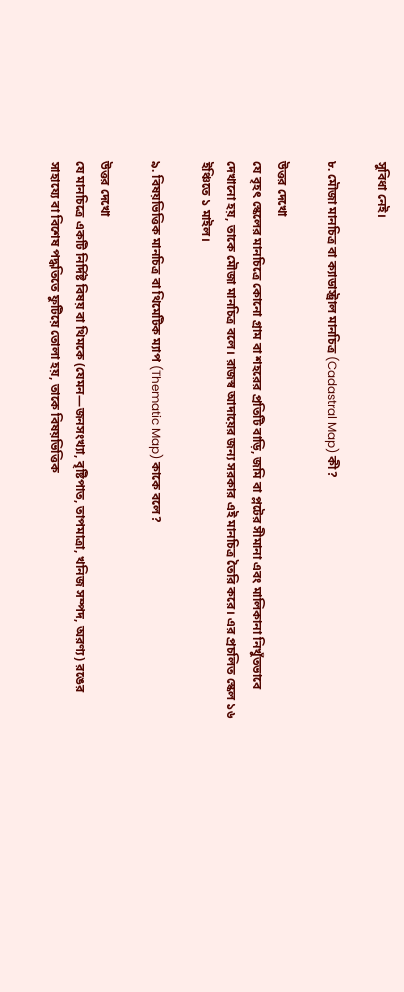সুবিধা নেই।

৮. মৌজা মানচিত্র বা ক্যাডাস্ট্রাল মানচিত্র (Cadastral Map) কী?

উত্তর দেখো
যে বৃহৎ স্কেলের মানচিত্রে কোনো গ্রাম বা শহরের প্রতিটি বাড়ি, জমি বা প্লটের সীমানা এবং মালিকানা নিখুঁতভাবে দেখানো হয়, তাকে মৌজা মানচিত্র বলে। রাজস্ব আদায়ের জন্য সরকার এই মানচিত্র তৈরি করে। এর প্রচলিত স্কেল ১৬ ইঞ্চিতে ১ মাইল।

৯. বিষয়ভিত্তিক মানচিত্র বা থিমেটিক ম্যাপ (Thematic Map) কাকে বলে?

উত্তর দেখো
যে মানচিত্রে একটি নির্দিষ্ট বিষয় বা থিমকে (যেমন—জনসংখ্যা, বৃষ্টিপাত, তাপমাত্রা, খনিজ সম্পদ, অরণ্য) রঙের সাহায্যে বা বিশেষ পদ্ধতিতে ফুটিয়ে তোলা হয়, তাকে বিষয়ভিত্তিক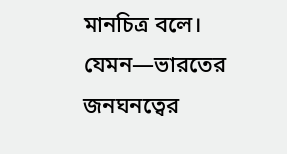মানচিত্র বলে। যেমন—ভারতের জনঘনত্বের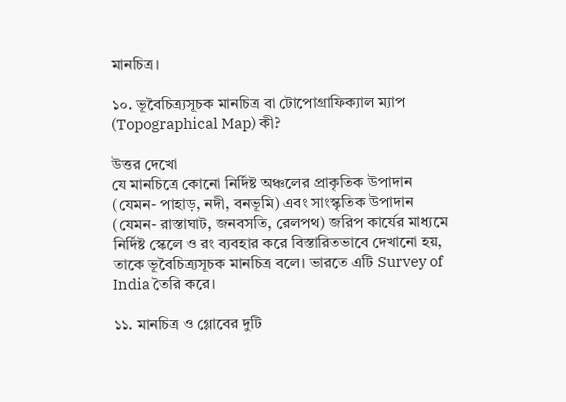মানচিত্র।

১০. ভূবৈচিত্র্যসূচক মানচিত্র বা টোপোগ্রাফিক্যাল ম্যাপ (Topographical Map) কী?

উত্তর দেখো
যে মানচিত্রে কোনো নির্দিষ্ট অঞ্চলের প্রাকৃতিক উপাদান (যেমন- পাহাড়, নদী, বনভূমি) এবং সাংস্কৃতিক উপাদান (যেমন- রাস্তাঘাট, জনবসতি, রেলপথ) জরিপ কার্যের মাধ্যমে নির্দিষ্ট স্কেলে ও রং ব্যবহার করে বিস্তারিতভাবে দেখানো হয়, তাকে ভূবৈচিত্র্যসূচক মানচিত্র বলে। ভারতে এটি Survey of India তৈরি করে।

১১. মানচিত্র ও গ্লোবের দুটি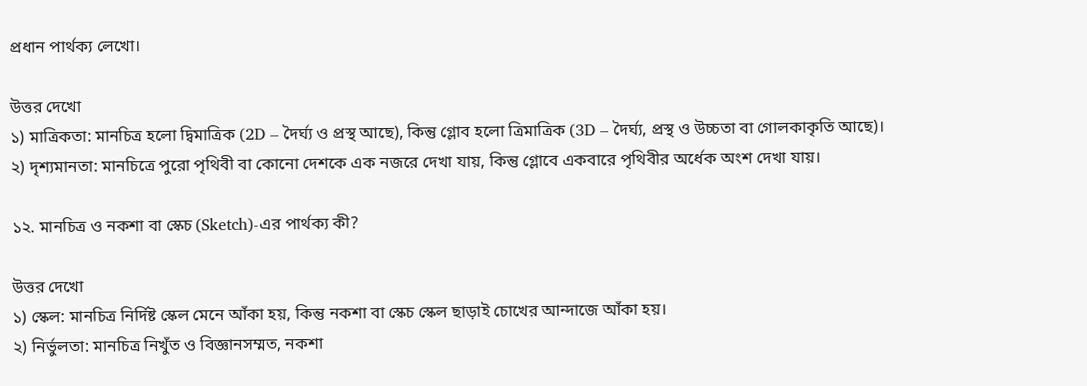প্রধান পার্থক্য লেখো।

উত্তর দেখো
১) মাত্রিকতা: মানচিত্র হলো দ্বিমাত্রিক (2D – দৈর্ঘ্য ও প্রস্থ আছে), কিন্তু গ্লোব হলো ত্রিমাত্রিক (3D – দৈর্ঘ্য, প্রস্থ ও উচ্চতা বা গোলকাকৃতি আছে)।
২) দৃশ্যমানতা: মানচিত্রে পুরো পৃথিবী বা কোনো দেশকে এক নজরে দেখা যায়, কিন্তু গ্লোবে একবারে পৃথিবীর অর্ধেক অংশ দেখা যায়।

১২. মানচিত্র ও নকশা বা স্কেচ (Sketch)-এর পার্থক্য কী?

উত্তর দেখো
১) স্কেল: মানচিত্র নির্দিষ্ট স্কেল মেনে আঁকা হয়, কিন্তু নকশা বা স্কেচ স্কেল ছাড়াই চোখের আন্দাজে আঁকা হয়।
২) নির্ভুলতা: মানচিত্র নিখুঁত ও বিজ্ঞানসম্মত, নকশা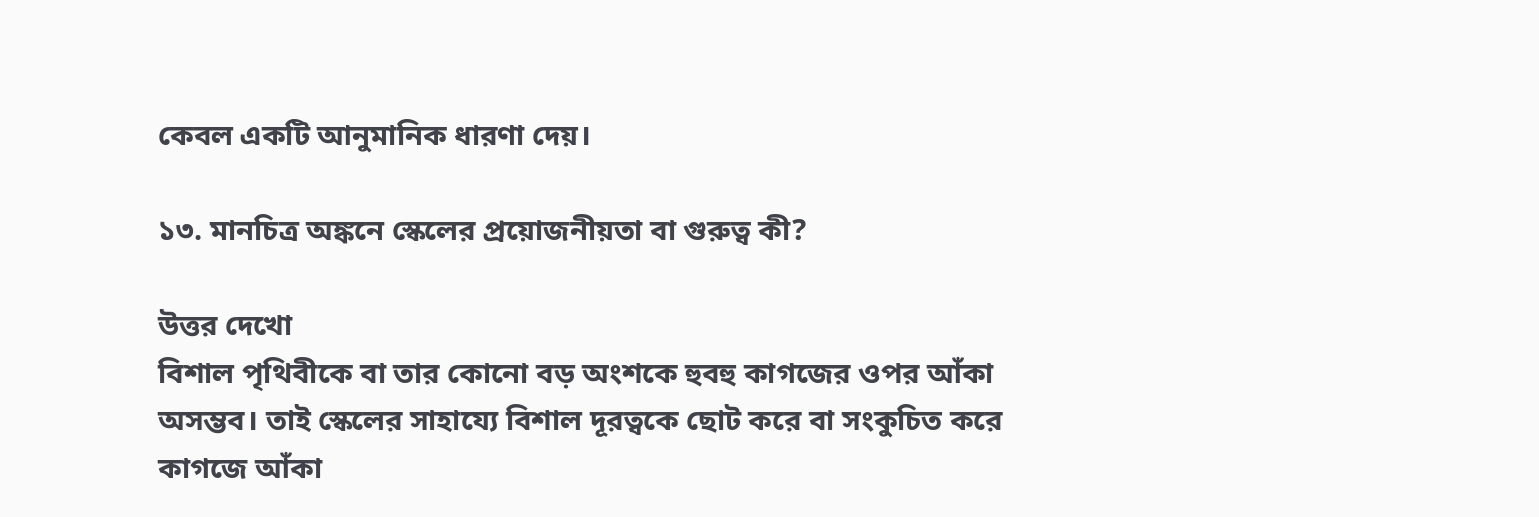কেবল একটি আনুমানিক ধারণা দেয়।

১৩. মানচিত্র অঙ্কনে স্কেলের প্রয়োজনীয়তা বা গুরুত্ব কী?

উত্তর দেখো
বিশাল পৃথিবীকে বা তার কোনো বড় অংশকে হুবহু কাগজের ওপর আঁকা অসম্ভব। তাই স্কেলের সাহায্যে বিশাল দূরত্বকে ছোট করে বা সংকুচিত করে কাগজে আঁকা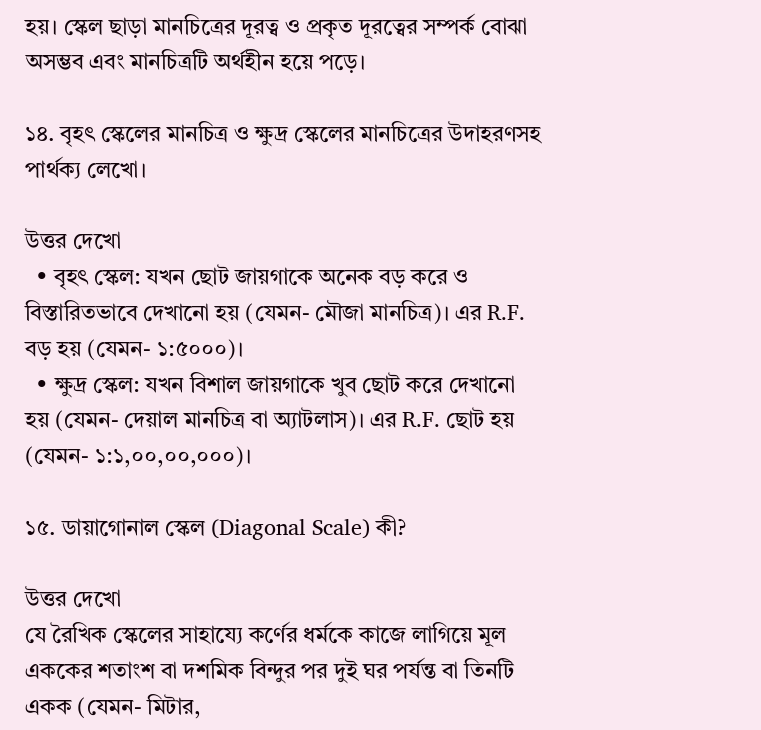হয়। স্কেল ছাড়া মানচিত্রের দূরত্ব ও প্রকৃত দূরত্বের সম্পর্ক বোঝা অসম্ভব এবং মানচিত্রটি অর্থহীন হয়ে পড়ে।

১৪. বৃহৎ স্কেলের মানচিত্র ও ক্ষুদ্র স্কেলের মানচিত্রের উদাহরণসহ পার্থক্য লেখো।

উত্তর দেখো
  • বৃহৎ স্কেল: যখন ছোট জায়গাকে অনেক বড় করে ও বিস্তারিতভাবে দেখানো হয় (যেমন- মৌজা মানচিত্র)। এর R.F. বড় হয় (যেমন- ১:৫০০০)।
  • ক্ষুদ্র স্কেল: যখন বিশাল জায়গাকে খুব ছোট করে দেখানো হয় (যেমন- দেয়াল মানচিত্র বা অ্যাটলাস)। এর R.F. ছোট হয় (যেমন- ১:১,০০,০০,০০০)।

১৫. ডায়াগোনাল স্কেল (Diagonal Scale) কী?

উত্তর দেখো
যে রৈখিক স্কেলের সাহায্যে কর্ণের ধর্মকে কাজে লাগিয়ে মূল এককের শতাংশ বা দশমিক বিন্দুর পর দুই ঘর পর্যন্ত বা তিনটি একক (যেমন- মিটার,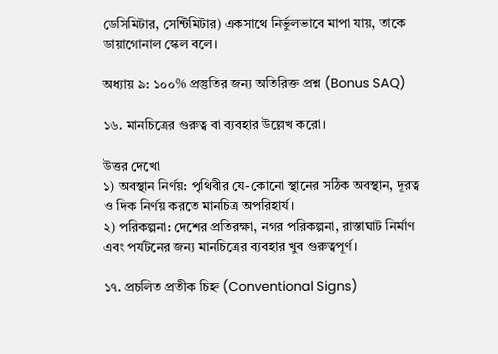ডেসিমিটার, সেন্টিমিটার) একসাথে নির্ভুলভাবে মাপা যায়, তাকে ডায়াগোনাল স্কেল বলে।

অধ্যায় ৯: ১০০% প্রস্তুতির জন্য অতিরিক্ত প্রশ্ন (Bonus SAQ)

১৬. মানচিত্রের গুরুত্ব বা ব্যবহার উল্লেখ করো।

উত্তর দেখো
১) অবস্থান নির্ণয়: পৃথিবীর যে-কোনো স্থানের সঠিক অবস্থান, দূরত্ব ও দিক নির্ণয় করতে মানচিত্র অপরিহার্য।
২) পরিকল্পনা: দেশের প্রতিরক্ষা, নগর পরিকল্পনা, রাস্তাঘাট নির্মাণ এবং পর্যটনের জন্য মানচিত্রের ব্যবহার খুব গুরুত্বপূর্ণ।

১৭. প্রচলিত প্রতীক চিহ্ন (Conventional Signs)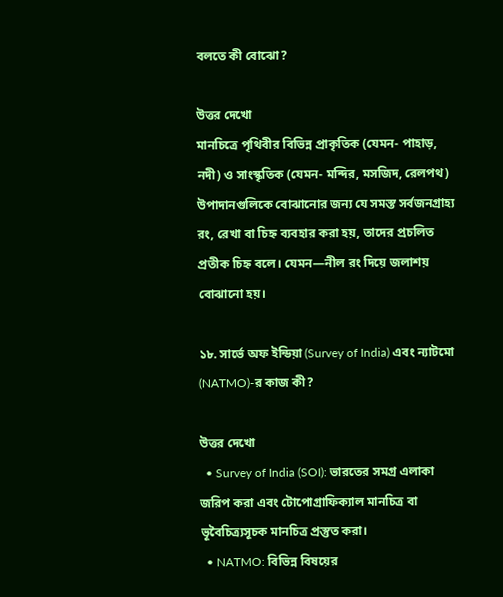বলতে কী বোঝো?

উত্তর দেখো
মানচিত্রে পৃথিবীর বিভিন্ন প্রাকৃতিক (যেমন- পাহাড়, নদী) ও সাংস্কৃতিক (যেমন- মন্দির, মসজিদ, রেলপথ) উপাদানগুলিকে বোঝানোর জন্য যে সমস্ত সর্বজনগ্রাহ্য রং, রেখা বা চিহ্ন ব্যবহার করা হয়, তাদের প্রচলিত প্রতীক চিহ্ন বলে। যেমন—নীল রং দিয়ে জলাশয় বোঝানো হয়।

১৮. সার্ভে অফ ইন্ডিয়া (Survey of India) এবং ন্যাটমো (NATMO)-র কাজ কী?

উত্তর দেখো
  • Survey of India (SOI): ভারতের সমগ্র এলাকা জরিপ করা এবং টোপোগ্রাফিক্যাল মানচিত্র বা ভূবৈচিত্র্যসূচক মানচিত্র প্রস্তুত করা।
  • NATMO: বিভিন্ন বিষয়ের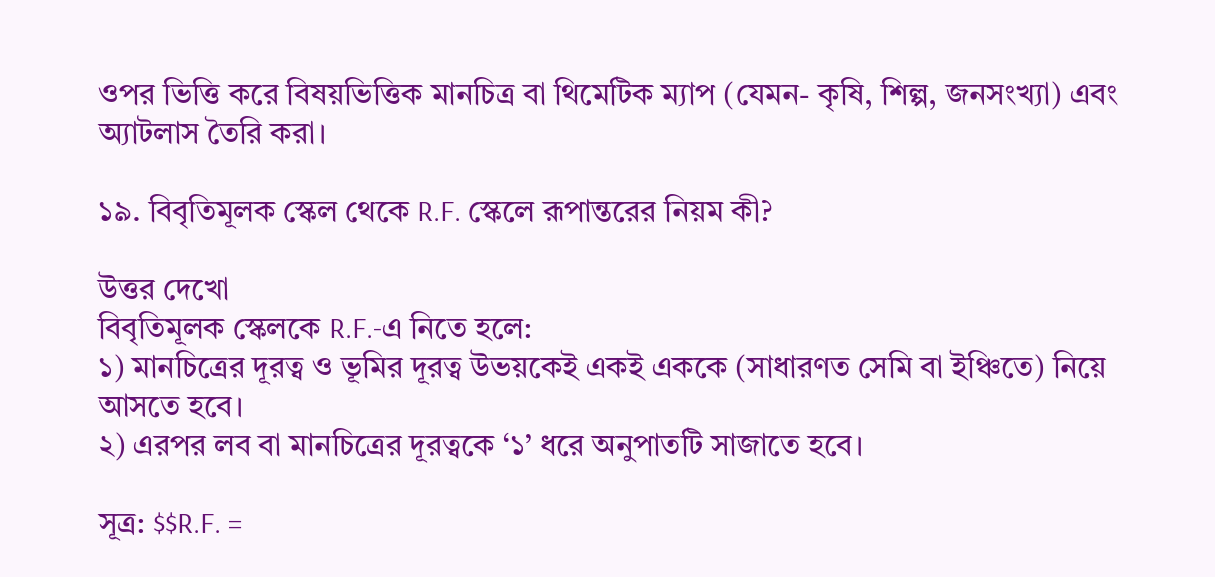ওপর ভিত্তি করে বিষয়ভিত্তিক মানচিত্র বা থিমেটিক ম্যাপ (যেমন- কৃষি, শিল্প, জনসংখ্যা) এবং অ্যাটলাস তৈরি করা।

১৯. বিবৃতিমূলক স্কেল থেকে R.F. স্কেলে রূপান্তরের নিয়ম কী?

উত্তর দেখো
বিবৃতিমূলক স্কেলকে R.F.-এ নিতে হলে:
১) মানচিত্রের দূরত্ব ও ভূমির দূরত্ব উভয়কেই একই এককে (সাধারণত সেমি বা ইঞ্চিতে) নিয়ে আসতে হবে।
২) এরপর লব বা মানচিত্রের দূরত্বকে ‘১’ ধরে অনুপাতটি সাজাতে হবে।

সূত্র: $$R.F. =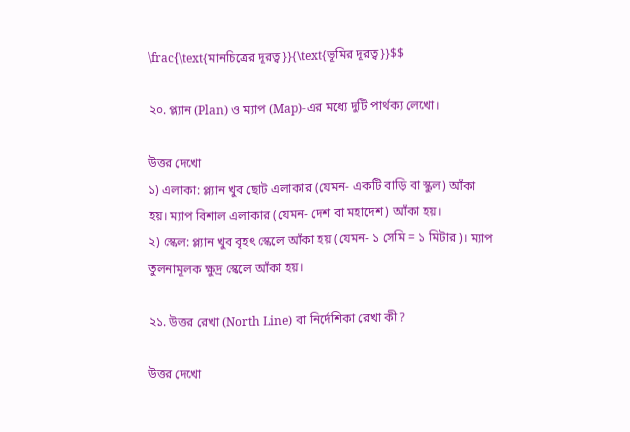\frac{\text{মানচিত্রের দূরত্ব}}{\text{ভূমির দূরত্ব}}$$

২০. প্ল্যান (Plan) ও ম্যাপ (Map)-এর মধ্যে দুটি পার্থক্য লেখো।

উত্তর দেখো
১) এলাকা: প্ল্যান খুব ছোট এলাকার (যেমন- একটি বাড়ি বা স্কুল) আঁকা হয়। ম্যাপ বিশাল এলাকার (যেমন- দেশ বা মহাদেশ) আঁকা হয়।
২) স্কেল: প্ল্যান খুব বৃহৎ স্কেলে আঁকা হয় (যেমন- ১ সেমি = ১ মিটার)। ম্যাপ তুলনামূলক ক্ষুদ্র স্কেলে আঁকা হয়।

২১. উত্তর রেখা (North Line) বা নির্দেশিকা রেখা কী?

উত্তর দেখো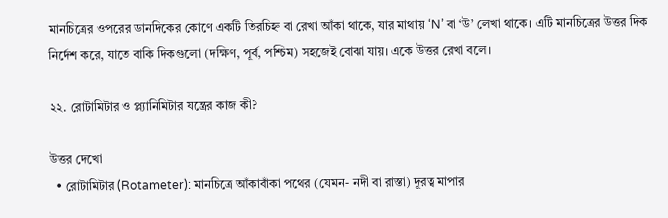মানচিত্রের ওপরের ডানদিকের কোণে একটি তিরচিহ্ন বা রেখা আঁকা থাকে, যার মাথায় ‘N’ বা ‘উ’ লেখা থাকে। এটি মানচিত্রের উত্তর দিক নির্দেশ করে, যাতে বাকি দিকগুলো (দক্ষিণ, পূর্ব, পশ্চিম) সহজেই বোঝা যায়। একে উত্তর রেখা বলে।

২২. রোটামিটার ও প্ল্যানিমিটার যন্ত্রের কাজ কী?

উত্তর দেখো
  • রোটামিটার (Rotameter): মানচিত্রে আঁকাবাঁকা পথের (যেমন- নদী বা রাস্তা) দূরত্ব মাপার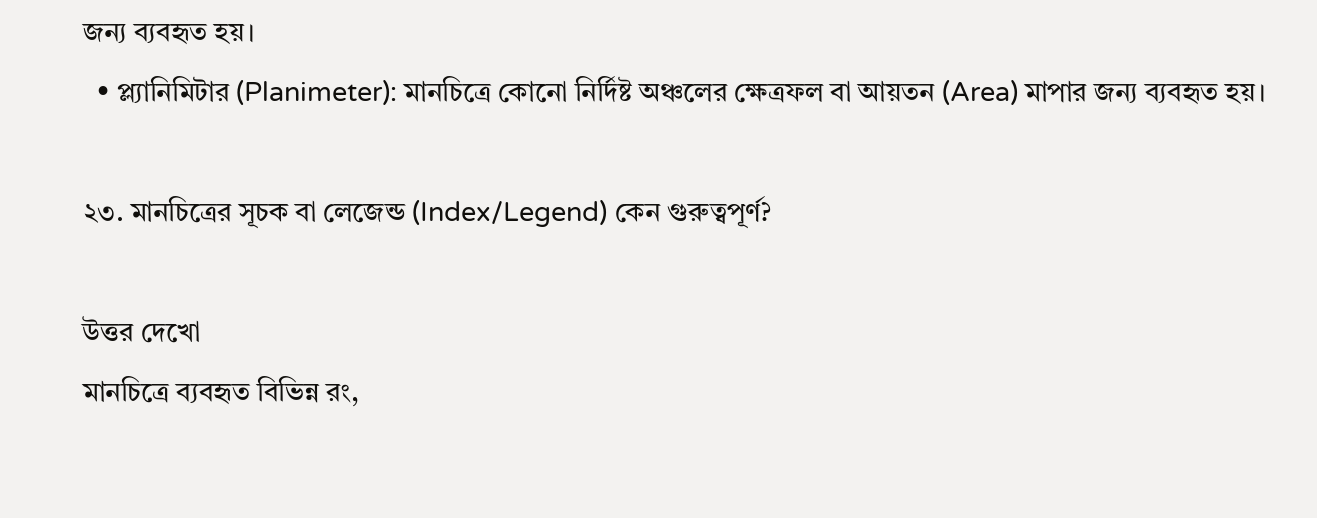জন্য ব্যবহৃত হয়।
  • প্ল্যানিমিটার (Planimeter): মানচিত্রে কোনো নির্দিষ্ট অঞ্চলের ক্ষেত্রফল বা আয়তন (Area) মাপার জন্য ব্যবহৃত হয়।

২৩. মানচিত্রের সূচক বা লেজেন্ড (Index/Legend) কেন গুরুত্বপূর্ণ?

উত্তর দেখো
মানচিত্রে ব্যবহৃত বিভিন্ন রং,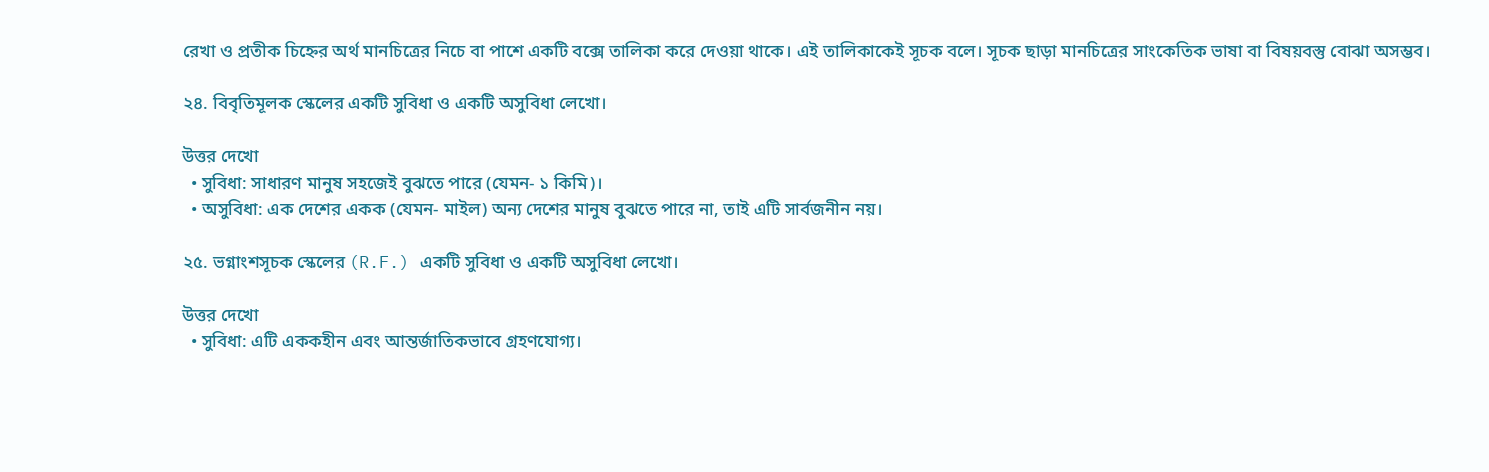রেখা ও প্রতীক চিহ্নের অর্থ মানচিত্রের নিচে বা পাশে একটি বক্সে তালিকা করে দেওয়া থাকে। এই তালিকাকেই সূচক বলে। সূচক ছাড়া মানচিত্রের সাংকেতিক ভাষা বা বিষয়বস্তু বোঝা অসম্ভব।

২৪. বিবৃতিমূলক স্কেলের একটি সুবিধা ও একটি অসুবিধা লেখো।

উত্তর দেখো
  • সুবিধা: সাধারণ মানুষ সহজেই বুঝতে পারে (যেমন- ১ কিমি)।
  • অসুবিধা: এক দেশের একক (যেমন- মাইল) অন্য দেশের মানুষ বুঝতে পারে না, তাই এটি সার্বজনীন নয়।

২৫. ভগ্নাংশসূচক স্কেলের (R.F.) একটি সুবিধা ও একটি অসুবিধা লেখো।

উত্তর দেখো
  • সুবিধা: এটি এককহীন এবং আন্তর্জাতিকভাবে গ্রহণযোগ্য।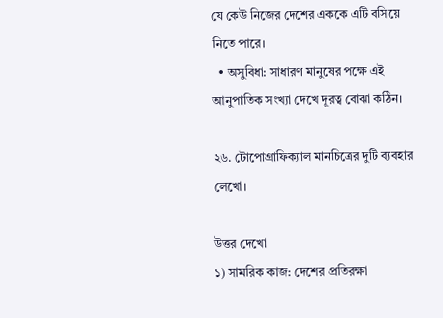যে কেউ নিজের দেশের এককে এটি বসিয়ে নিতে পারে।
  • অসুবিধা: সাধারণ মানুষের পক্ষে এই আনুপাতিক সংখ্যা দেখে দূরত্ব বোঝা কঠিন।

২৬. টোপোগ্রাফিক্যাল মানচিত্রের দুটি ব্যবহার লেখো।

উত্তর দেখো
১) সামরিক কাজ: দেশের প্রতিরক্ষা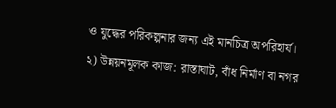ও যুদ্ধের পরিকল্পনার জন্য এই মানচিত্র অপরিহার্য।
২) উন্নয়নমূলক কাজ: রাস্তাঘাট, বাঁধ নির্মাণ বা নগর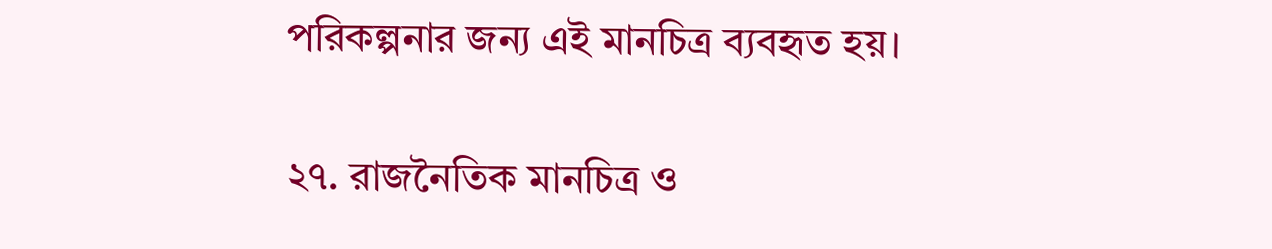পরিকল্পনার জন্য এই মানচিত্র ব্যবহৃত হয়।

২৭. রাজনৈতিক মানচিত্র ও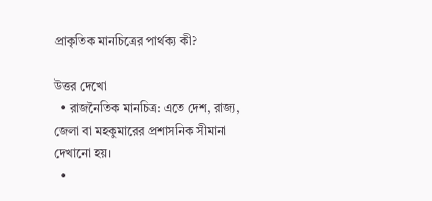প্রাকৃতিক মানচিত্রের পার্থক্য কী?

উত্তর দেখো
  • রাজনৈতিক মানচিত্র: এতে দেশ, রাজ্য, জেলা বা মহকুমারের প্রশাসনিক সীমানা দেখানো হয়।
  •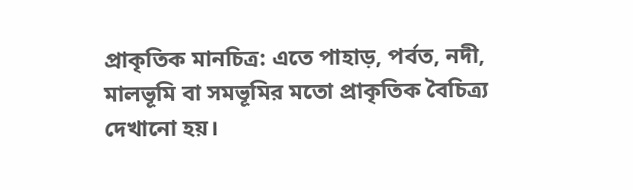প্রাকৃতিক মানচিত্র: এতে পাহাড়, পর্বত, নদী, মালভূমি বা সমভূমির মতো প্রাকৃতিক বৈচিত্র্য দেখানো হয়।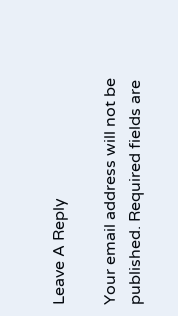Leave A Reply

Your email address will not be published. Required fields are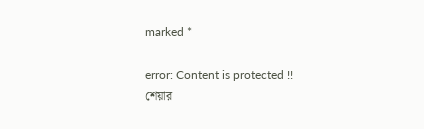marked *

error: Content is protected !!
শেয়ার